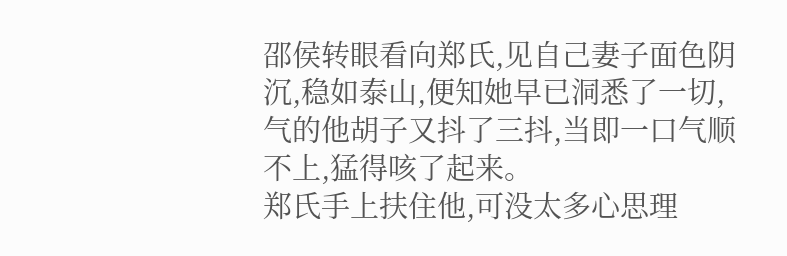邵侯转眼看向郑氏,见自己妻子面色阴沉,稳如泰山,便知她早已洞悉了一切,气的他胡子又抖了三抖,当即一口气顺不上,猛得咳了起来。
郑氏手上扶住他,可没太多心思理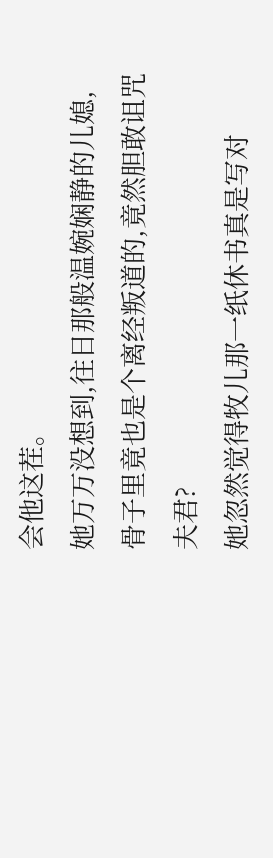会他这茬。
她万万没想到,往日那般温婉娴静的儿媳,骨子里竟也是个离经叛道的,竟然胆敢诅咒夫君?
她忽然觉得牧儿那一纸休书真是写对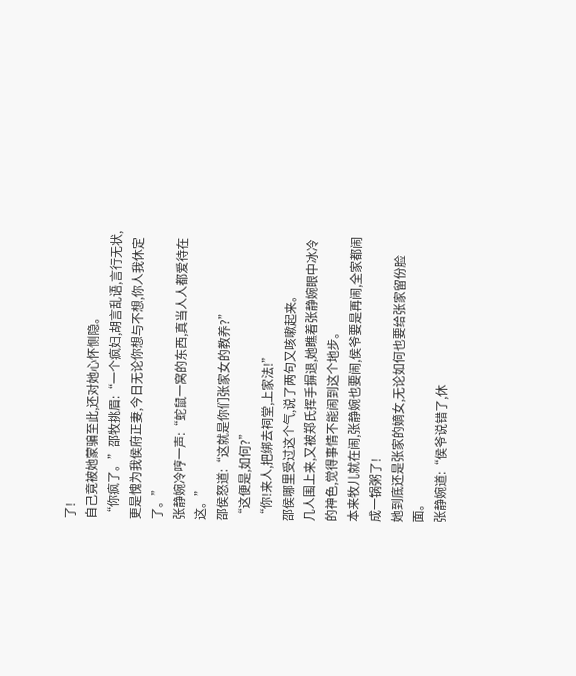了!
自己竟被她蒙骗至此,还对她心怀恻隐。
“你疯了。”邵牧挑眉:“一个疯妇,胡言乱语,言行无状,更是愧为我侯府正妻,今日无论你想与不想,你人我休定了。”
张静婉冷哼一声:“蛇鼠一窝的东西,真当人人都爱待在这。”
邵侯怒道:“这就是你们张家女的教养?”
“这便是,如何?”
“你!来人,把绑去祠堂,上家法!”
邵侯哪里受过这个气,说了两句又咳嗽起来。
几人围上来,又被郑氏挥手摒退,她瞧着张静婉眼中冰冷的神色,觉得事情不能闹到这个地步。
本来牧儿就在闹,张静婉也要闹,侯爷要是再闹,全家都闹成一锅粥了!
她到底还是张家的嫡女,无论如何也要给张家留份脸面。
张静婉道:“侯爷说错了,休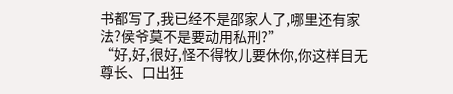书都写了,我已经不是邵家人了,哪里还有家法?侯爷莫不是要动用私刑?”
“好,好,很好,怪不得牧儿要休你,你这样目无尊长、口出狂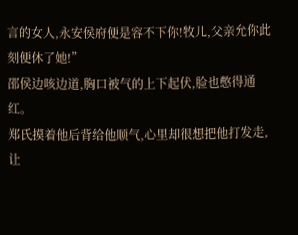言的女人,永安侯府便是容不下你!牧儿,父亲允你此刻便休了她!”
邵侯边咳边道,胸口被气的上下起伏,脸也憋得通红。
郑氏摸着他后背给他顺气,心里却很想把他打发走,让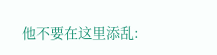他不要在这里添乱: